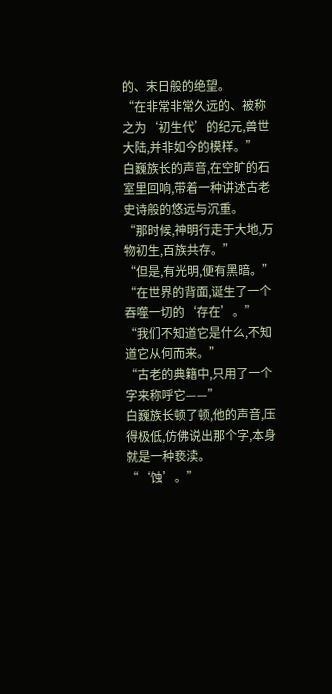的、末日般的绝望。
“在非常非常久远的、被称之为‘初生代’的纪元,兽世大陆,并非如今的模样。”
白巍族长的声音,在空旷的石室里回响,带着一种讲述古老史诗般的悠远与沉重。
“那时候,神明行走于大地,万物初生,百族共存。”
“但是,有光明,便有黑暗。”
“在世界的背面,诞生了一个吞噬一切的‘存在’。”
“我们不知道它是什么,不知道它从何而来。”
“古老的典籍中,只用了一个字来称呼它——”
白巍族长顿了顿,他的声音,压得极低,仿佛说出那个字,本身就是一种亵渎。
“‘蚀’。”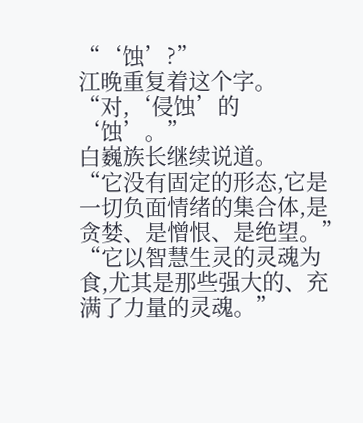“‘蚀’?”
江晚重复着这个字。
“对,‘侵蚀’的‘蚀’。”
白巍族长继续说道。
“它没有固定的形态,它是一切负面情绪的集合体,是贪婪、是憎恨、是绝望。”
“它以智慧生灵的灵魂为食,尤其是那些强大的、充满了力量的灵魂。”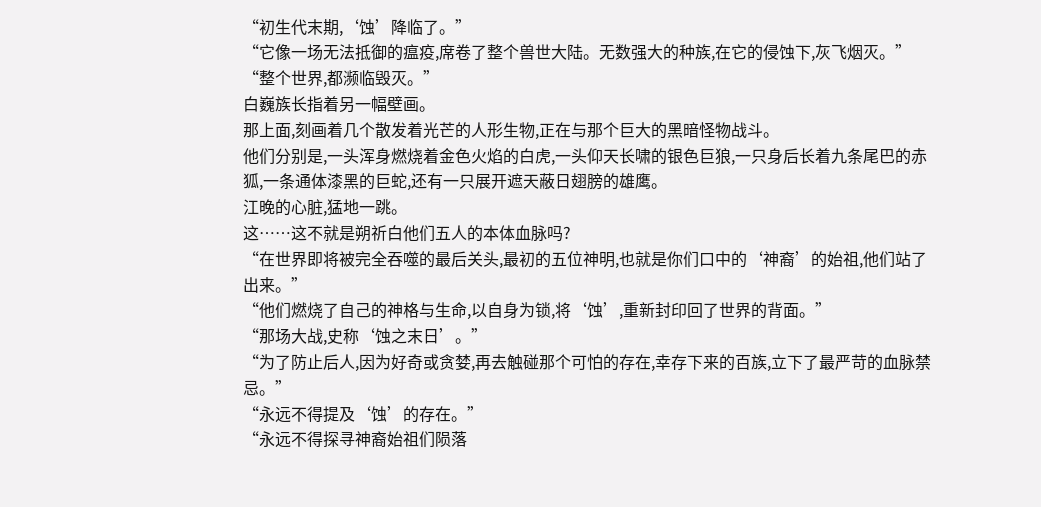“初生代末期,‘蚀’降临了。”
“它像一场无法抵御的瘟疫,席卷了整个兽世大陆。无数强大的种族,在它的侵蚀下,灰飞烟灭。”
“整个世界,都濒临毁灭。”
白巍族长指着另一幅壁画。
那上面,刻画着几个散发着光芒的人形生物,正在与那个巨大的黑暗怪物战斗。
他们分别是,一头浑身燃烧着金色火焰的白虎,一头仰天长啸的银色巨狼,一只身后长着九条尾巴的赤狐,一条通体漆黑的巨蛇,还有一只展开遮天蔽日翅膀的雄鹰。
江晚的心脏,猛地一跳。
这……这不就是朔祈白他们五人的本体血脉吗?
“在世界即将被完全吞噬的最后关头,最初的五位神明,也就是你们口中的‘神裔’的始祖,他们站了出来。”
“他们燃烧了自己的神格与生命,以自身为锁,将‘蚀’,重新封印回了世界的背面。”
“那场大战,史称‘蚀之末日’。”
“为了防止后人,因为好奇或贪婪,再去触碰那个可怕的存在,幸存下来的百族,立下了最严苛的血脉禁忌。”
“永远不得提及‘蚀’的存在。”
“永远不得探寻神裔始祖们陨落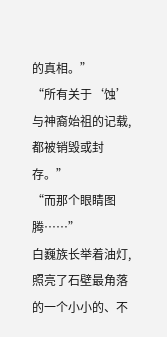的真相。”
“所有关于‘蚀’与神裔始祖的记载,都被销毁或封存。”
“而那个眼睛图腾……”
白巍族长举着油灯,照亮了石壁最角落的一个小小的、不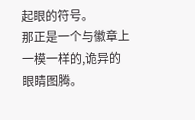起眼的符号。
那正是一个与徽章上一模一样的,诡异的眼睛图腾。